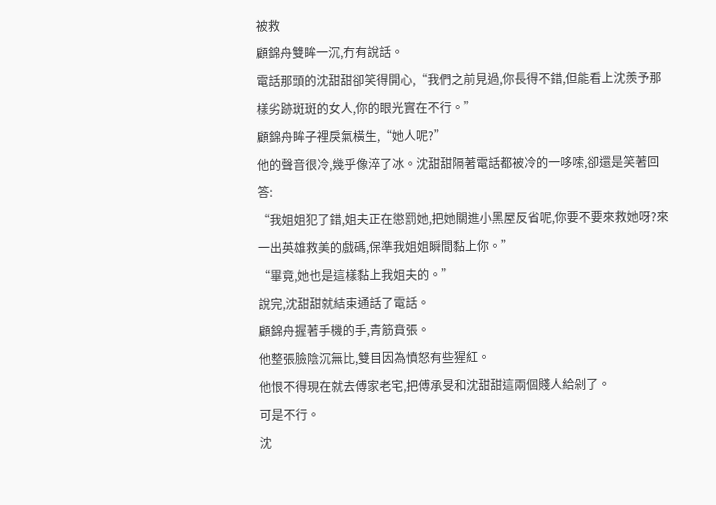被救
顧錦舟雙眸一沉,冇有說話。
電話那頭的沈甜甜卻笑得開心,“我們之前見過,你長得不錯,但能看上沈羨予那樣劣跡斑斑的女人,你的眼光實在不行。”
顧錦舟眸子裡戾氣橫生,“她人呢?”
他的聲音很冷,幾乎像淬了冰。沈甜甜隔著電話都被冷的一哆嗦,卻還是笑著回答:
“我姐姐犯了錯,姐夫正在懲罰她,把她關進小黑屋反省呢,你要不要來救她呀?來一出英雄救美的戲碼,保準我姐姐瞬間黏上你。”
“畢竟,她也是這樣黏上我姐夫的。”
說完,沈甜甜就結束通話了電話。
顧錦舟握著手機的手,青筋賁張。
他整張臉陰沉無比,雙目因為憤怒有些猩紅。
他恨不得現在就去傅家老宅,把傅承旻和沈甜甜這兩個賤人給剁了。
可是不行。
沈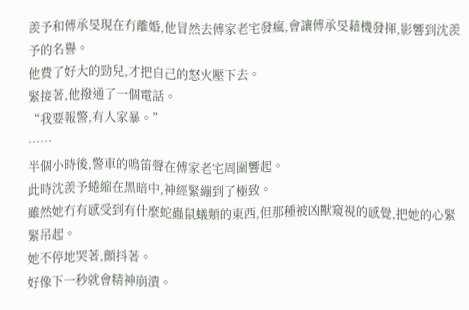羨予和傅承旻現在冇離婚,他冒然去傅家老宅發瘋,會讓傅承旻藉機發揮,影響到沈羨予的名譽。
他費了好大的勁兒,才把自己的怒火壓下去。
緊接著,他撥通了一個電話。
“我要報警,有人家暴。”
……
半個小時後,警車的鳴笛聲在傅家老宅周圍響起。
此時沈羨予蜷縮在黑暗中,神經緊繃到了極致。
雖然她冇有感受到有什麼蛇蟲鼠蟻類的東西,但那種被凶獸窺視的感覺,把她的心緊緊吊起。
她不停地哭著,顫抖著。
好像下一秒就會精神崩潰。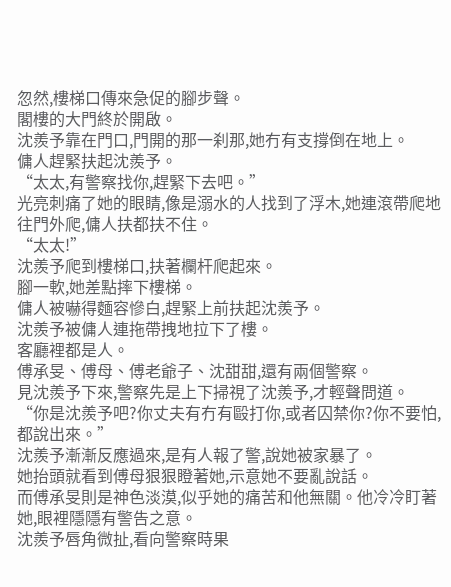忽然,樓梯口傳來急促的腳步聲。
閣樓的大門終於開啟。
沈羨予靠在門口,門開的那一刹那,她冇有支撐倒在地上。
傭人趕緊扶起沈羨予。
“太太,有警察找你,趕緊下去吧。”
光亮刺痛了她的眼睛,像是溺水的人找到了浮木,她連滾帶爬地往門外爬,傭人扶都扶不住。
“太太!”
沈羨予爬到樓梯口,扶著欄杆爬起來。
腳一軟,她差點摔下樓梯。
傭人被嚇得麵容慘白,趕緊上前扶起沈羨予。
沈羨予被傭人連拖帶拽地拉下了樓。
客廳裡都是人。
傅承旻、傅母、傅老爺子、沈甜甜,還有兩個警察。
見沈羨予下來,警察先是上下掃視了沈羨予,才輕聲問道。
“你是沈羨予吧?你丈夫有冇有毆打你,或者囚禁你?你不要怕,都說出來。”
沈羨予漸漸反應過來,是有人報了警,說她被家暴了。
她抬頭就看到傅母狠狠瞪著她,示意她不要亂說話。
而傅承旻則是神色淡漠,似乎她的痛苦和他無關。他冷冷盯著她,眼裡隱隱有警告之意。
沈羨予唇角微扯,看向警察時果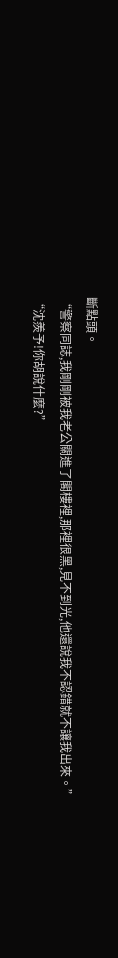斷點頭。
“警察同誌,我剛剛被我老公關進了閣樓裡,那裡很黑,見不到光,他還說我不認錯就不讓我出來。”
“沈羨予!你胡說什麼?”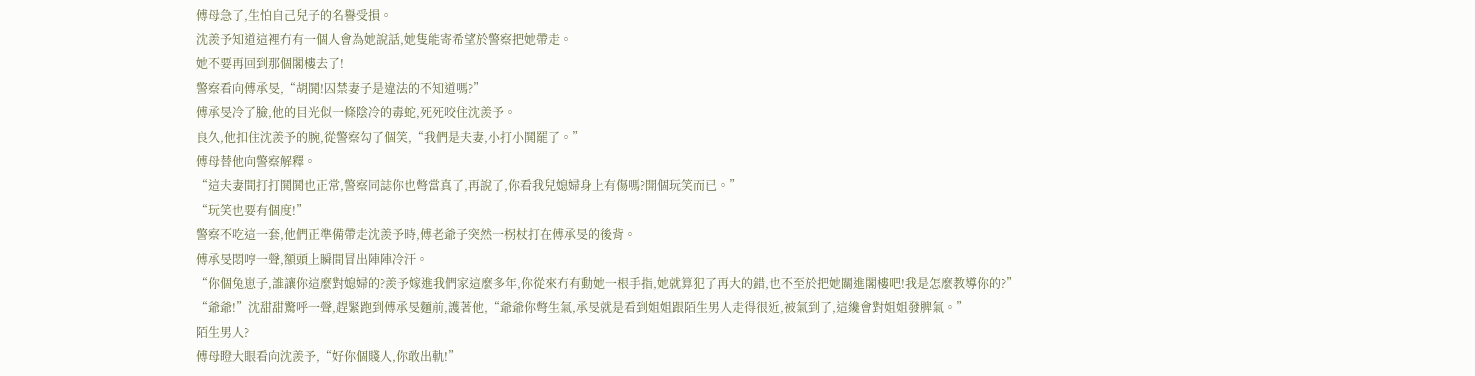傅母急了,生怕自己兒子的名譽受損。
沈羨予知道這裡冇有一個人會為她說話,她隻能寄希望於警察把她帶走。
她不要再回到那個閣樓去了!
警察看向傅承旻,“胡鬨!囚禁妻子是違法的不知道嗎?”
傅承旻冷了臉,他的目光似一條陰冷的毒蛇,死死咬住沈羨予。
良久,他扣住沈羨予的腕,從警察勾了個笑,“我們是夫妻,小打小鬨罷了。”
傅母替他向警察解釋。
“這夫妻間打打鬨鬨也正常,警察同誌你也彆當真了,再說了,你看我兒媳婦身上有傷嗎?開個玩笑而已。”
“玩笑也要有個度!”
警察不吃這一套,他們正準備帶走沈羨予時,傅老爺子突然一柺杖打在傅承旻的後背。
傅承旻悶哼一聲,額頭上瞬間冒出陣陣冷汗。
“你個兔崽子,誰讓你這麼對媳婦的?羨予嫁進我們家這麼多年,你從來冇有動她一根手指,她就算犯了再大的錯,也不至於把她關進閣樓吧!我是怎麼教導你的?”
“爺爺!”沈甜甜驚呼一聲,趕緊跑到傅承旻麵前,護著他,“爺爺你彆生氣,承旻就是看到姐姐跟陌生男人走得很近,被氣到了,這纔會對姐姐發脾氣。”
陌生男人?
傅母瞪大眼看向沈羨予,“好你個賤人,你敢出軌!”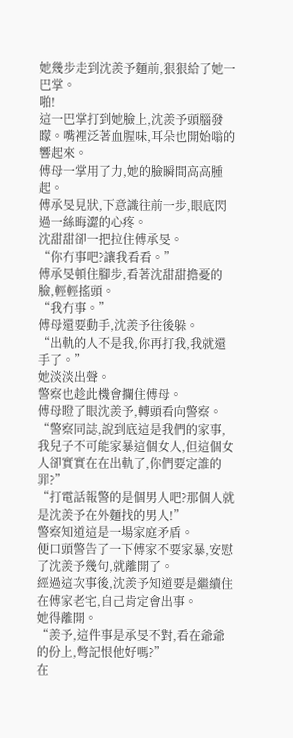她幾步走到沈羨予麵前,狠狠給了她一巴掌。
啪!
這一巴掌打到她臉上,沈羨予頭腦發矇。嘴裡泛著血腥味,耳朵也開始嗡的響起來。
傅母一掌用了力,她的臉瞬間高高腫起。
傅承旻見狀,下意識往前一步,眼底閃過一絲晦澀的心疼。
沈甜甜卻一把拉住傅承旻。
“你冇事吧?讓我看看。”
傅承旻頓住腳步,看著沈甜甜擔憂的臉,輕輕搖頭。
“我冇事。”
傅母還要動手,沈羨予往後躲。
“出軌的人不是我,你再打我,我就還手了。”
她淡淡出聲。
警察也趁此機會攔住傅母。
傅母瞪了眼沈羨予,轉頭看向警察。
“警察同誌,說到底這是我們的家事,我兒子不可能家暴這個女人,但這個女人卻實實在在出軌了,你們要定誰的罪?”
“打電話報警的是個男人吧?那個人就是沈羨予在外麵找的男人!”
警察知道這是一場家庭矛盾。
便口頭警告了一下傅家不要家暴,安慰了沈羨予幾句,就離開了。
經過這次事後,沈羨予知道要是繼續住在傅家老宅,自己肯定會出事。
她得離開。
“羨予,這件事是承旻不對,看在爺爺的份上,彆記恨他好嗎?”
在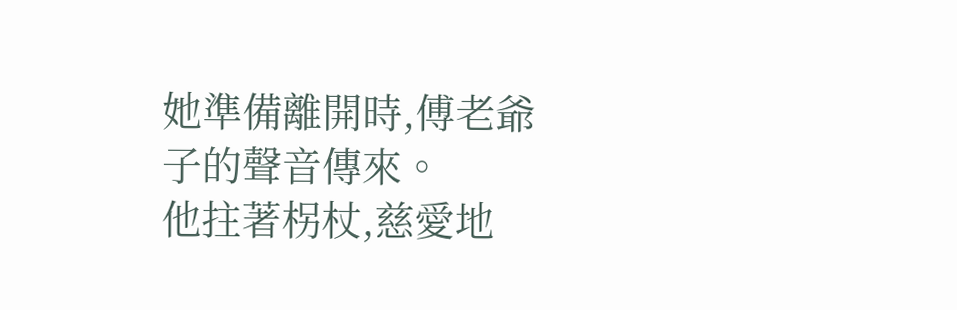她準備離開時,傅老爺子的聲音傳來。
他拄著柺杖,慈愛地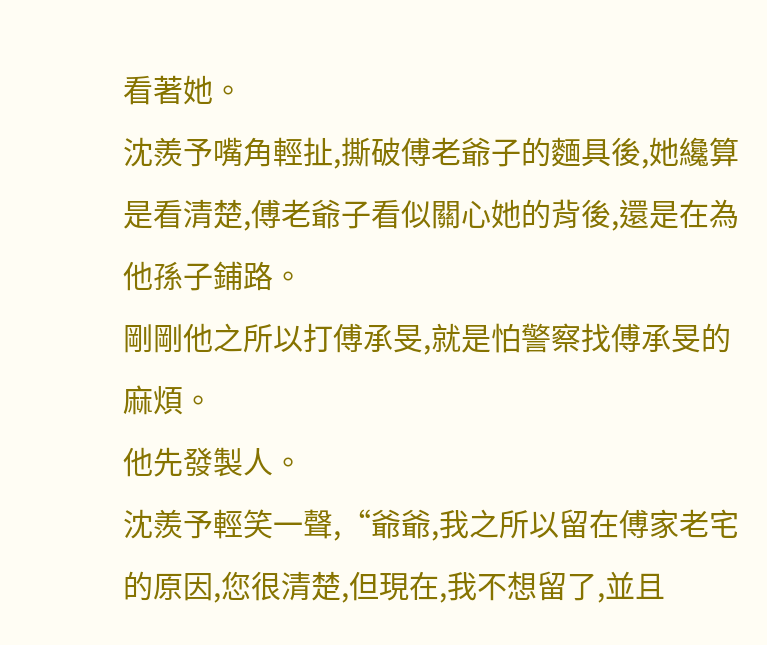看著她。
沈羨予嘴角輕扯,撕破傅老爺子的麵具後,她纔算是看清楚,傅老爺子看似關心她的背後,還是在為他孫子鋪路。
剛剛他之所以打傅承旻,就是怕警察找傅承旻的麻煩。
他先發製人。
沈羨予輕笑一聲,“爺爺,我之所以留在傅家老宅的原因,您很清楚,但現在,我不想留了,並且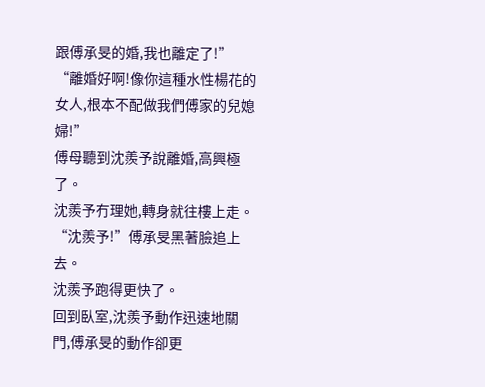跟傅承旻的婚,我也離定了!”
“離婚好啊!像你這種水性楊花的女人,根本不配做我們傅家的兒媳婦!”
傅母聽到沈羨予說離婚,高興極了。
沈羨予冇理她,轉身就往樓上走。
“沈羨予!”傅承旻黑著臉追上去。
沈羨予跑得更快了。
回到臥室,沈羨予動作迅速地關門,傅承旻的動作卻更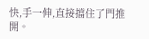快,手一伸,直接擋住了門推開。